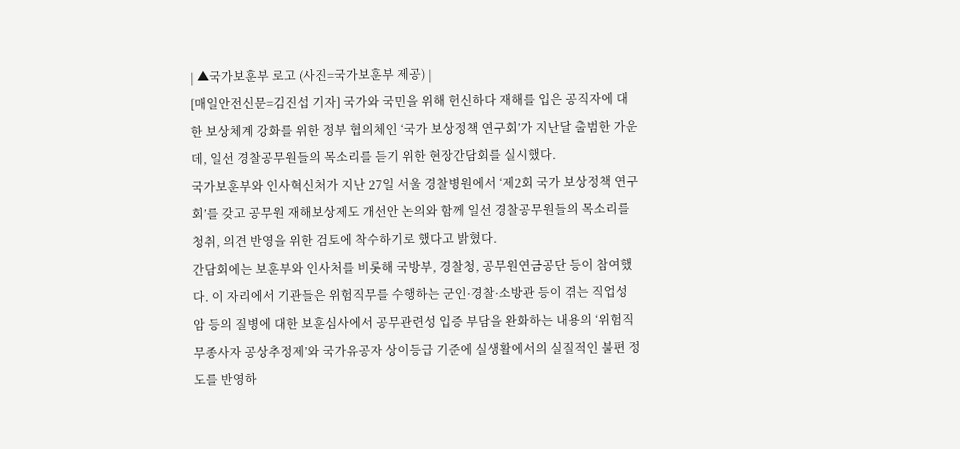| ▲국가보훈부 로고 (사진=국가보훈부 제공) |
[매일안전신문=김진섭 기자] 국가와 국민을 위해 헌신하다 재해를 입은 공직자에 대한 보상체계 강화를 위한 정부 협의체인 ‘국가 보상정책 연구회’가 지난달 출범한 가운데, 일선 경찰공무원들의 목소리를 듣기 위한 현장간담회를 실시했다.
국가보훈부와 인사혁신처가 지난 27일 서울 경찰병원에서 ‘제2회 국가 보상정책 연구회’를 갖고 공무원 재해보상제도 개선안 논의와 함께 일선 경찰공무원들의 목소리를 청취, 의견 반영을 위한 검토에 착수하기로 했다고 밝혔다.
간담회에는 보훈부와 인사처를 비롯해 국방부, 경찰청, 공무원연금공단 등이 참여했다. 이 자리에서 기관들은 위험직무를 수행하는 군인·경찰·소방관 등이 겪는 직업성 암 등의 질병에 대한 보훈심사에서 공무관련성 입증 부담을 완화하는 내용의 ‘위험직무종사자 공상추정제’와 국가유공자 상이등급 기준에 실생활에서의 실질적인 불편 정도를 반영하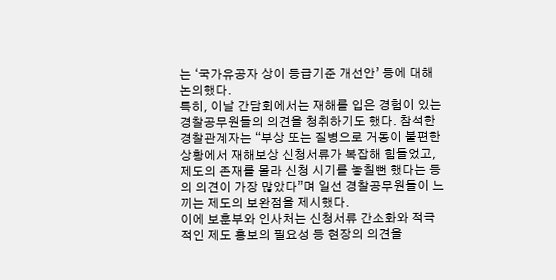는 ‘국가유공자 상이 등급기준 개선안’ 등에 대해 논의했다.
특히, 이날 간담회에서는 재해를 입은 경험이 있는 경찰공무원들의 의견을 청취하기도 했다. 참석한 경찰관계자는 “부상 또는 질병으로 거동이 불편한 상황에서 재해보상 신청서류가 복잡해 힘들었고, 제도의 존재를 몰라 신청 시기를 놓칠뻔 했다는 등의 의견이 가장 많았다”며 일선 경찰공무원들이 느끼는 제도의 보완점을 제시했다.
이에 보훈부와 인사처는 신청서류 간소화와 적극적인 제도 홍보의 필요성 등 현장의 의견을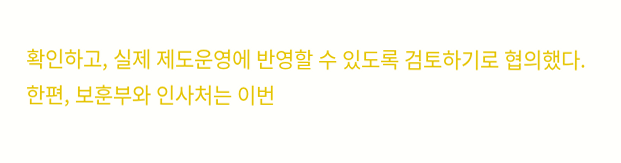확인하고, 실제 제도운영에 반영할 수 있도록 검토하기로 협의했다.
한편, 보훈부와 인사처는 이번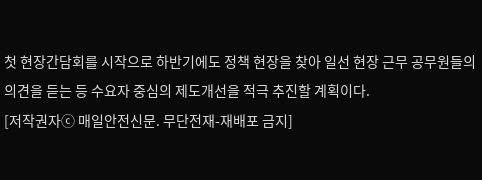첫 현장간담회를 시작으로 하반기에도 정책 현장을 찾아 일선 현장 근무 공무원들의 의견을 듣는 등 수요자 중심의 제도개선을 적극 추진할 계획이다.
[저작권자ⓒ 매일안전신문. 무단전재-재배포 금지]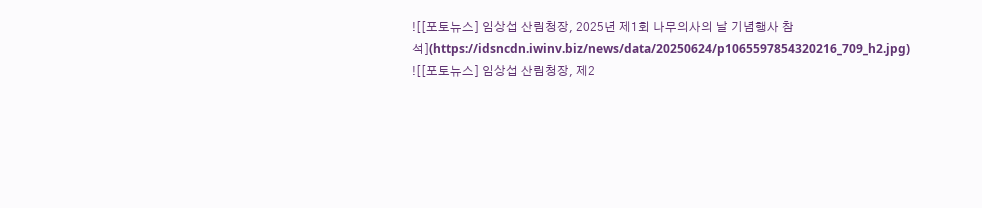![[포토뉴스] 임상섭 산림청장, 2025년 제1회 나무의사의 날 기념행사 참석](https://idsncdn.iwinv.biz/news/data/20250624/p1065597854320216_709_h2.jpg)
![[포토뉴스] 임상섭 산림청장, 제2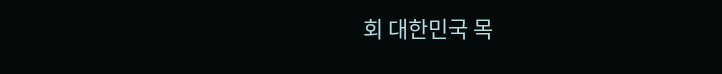회 대한민국 목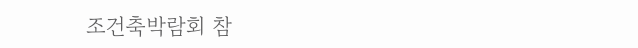조건축박람회 참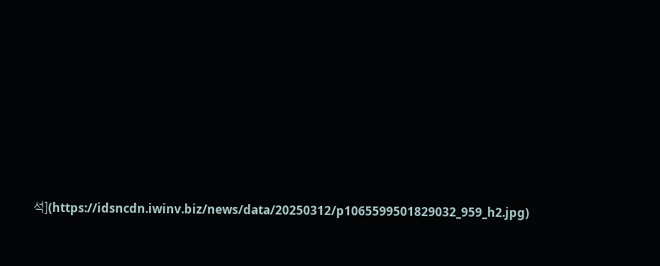석](https://idsncdn.iwinv.biz/news/data/20250312/p1065599501829032_959_h2.jpg)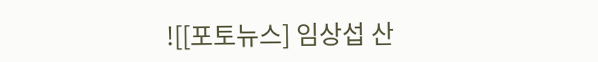![[포토뉴스] 임상섭 산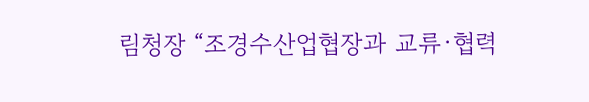림청장 “조경수산업협장과 교류·협력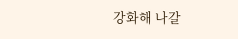강화해 나갈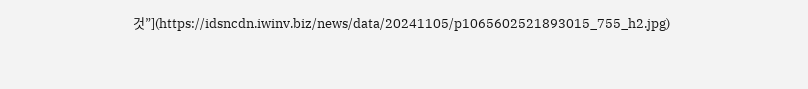것”](https://idsncdn.iwinv.biz/news/data/20241105/p1065602521893015_755_h2.jpg)